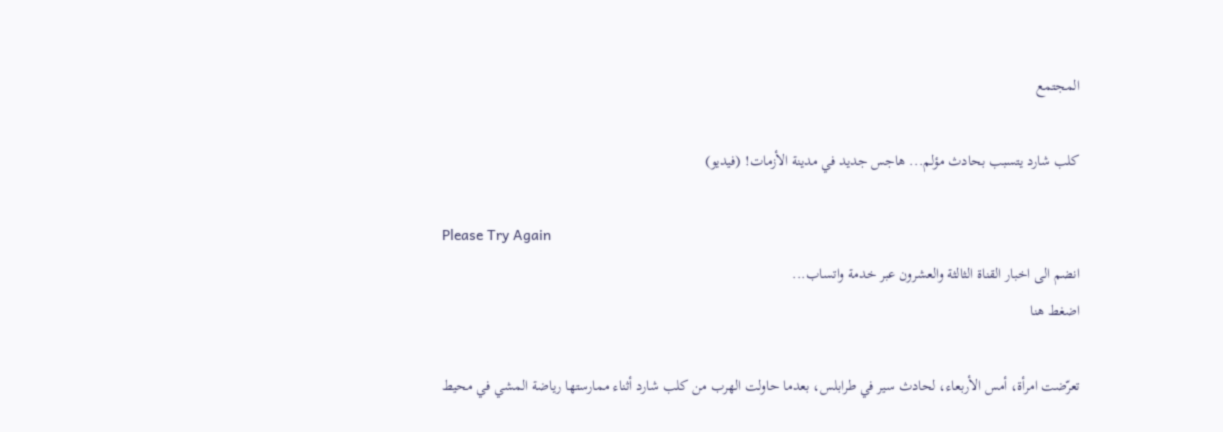المجتمع

كلب شارد يتسبب بحادث مؤلم... هاجس جديد في مدينة الأزمات! (فيديو)

Please Try Again
انضم الى اخبار القناة الثالثة والعشرون عبر خدمة واتساب...
اضغط هنا

تعرّضت امرأة، أمس الأربعاء، لحادث سير في طرابلس، بعدما حاولت الهرب من كلب شارد أثناء ممارستها رياضة المشي في محيط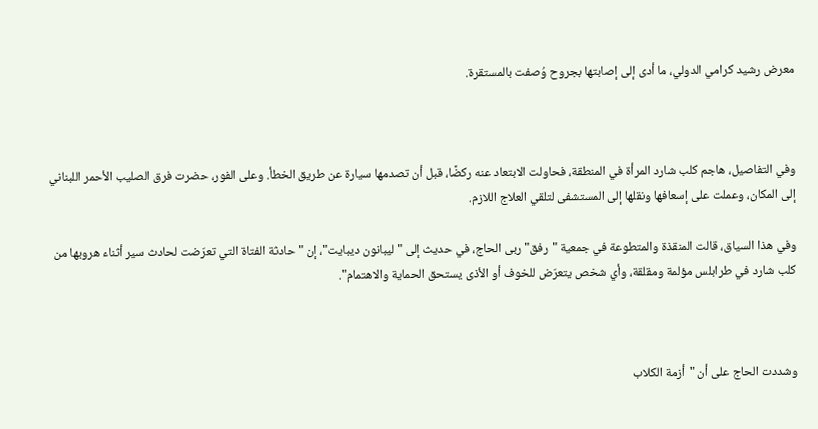معرض رشيد كرامي الدولي، ما أدى إلى إصابتها بجروح وُصفت بالمستقرة.



وفي التفاصيل، هاجم كلب شارد المرأة في المنطقة، فحاولت الابتعاد عنه ركضًا، قبل أن تصدمها سيارة عن طريق الخطأ. وعلى الفور، حضرت فرق الصليب الأحمر اللبناني إلى المكان، وعملت على إسعافها ونقلها إلى المستشفى لتلقي العلاج اللازم.

وفي هذا السياق، قالت المنقذة والمتطوعة في جمعية "رفق" ربى الحاج، في حديث إلى "ليبانون ديبايت"، إن "حادثة الفتاة التي تعرّضت لحادث سير أثناء هروبها من كلب شارد في طرابلس مؤلمة ومقلقة، وأي شخص يتعرّض للخوف أو الأذى يستحق الحماية والاهتمام".



وشددت الحاج على أن "أزمة الكلاب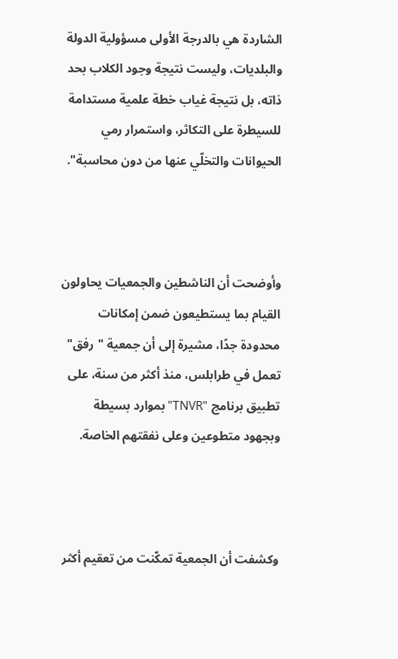الشاردة هي بالدرجة الأولى مسؤولية الدولة والبلديات، وليست نتيجة وجود الكلاب بحد ذاته، بل نتيجة غياب خطة علمية مستدامة للسيطرة على التكاثر، واستمرار رمي الحيوانات والتخلّي عنها من دون محاسبة".



وأوضحت أن الناشطين والجمعيات يحاولون القيام بما يستطيعون ضمن إمكانات محدودة جدًا، مشيرة إلى أن جمعية "رفق" تعمل في طرابلس، منذ أكثر من سنة، على تطبيق برنامج "TNVR" بموارد بسيطة وبجهود متطوعين وعلى نفقتهم الخاصة.



وكشفت أن الجمعية تمكّنت من تعقيم أكثر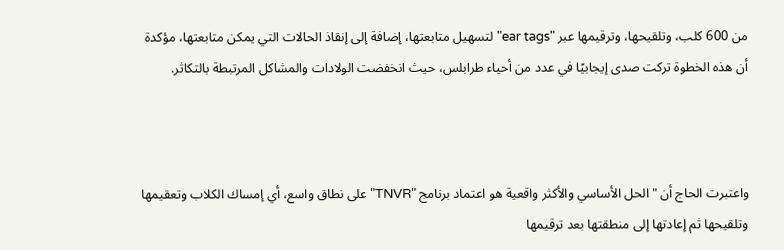من 600 كلب، وتلقيحها، وترقيمها عبر "ear tags" لتسهيل متابعتها، إضافة إلى إنقاذ الحالات التي يمكن متابعتها، مؤكدة أن هذه الخطوة تركت صدى إيجابيًا في عدد من أحياء طرابلس، حيث انخفضت الولادات والمشاكل المرتبطة بالتكاثر.



واعتبرت الحاج أن "الحل الأساسي والأكثر واقعية هو اعتماد برنامج "TNVR" على نطاق واسع، أي إمساك الكلاب وتعقيمها وتلقيحها ثم إعادتها إلى منطقتها بعد ترقيمها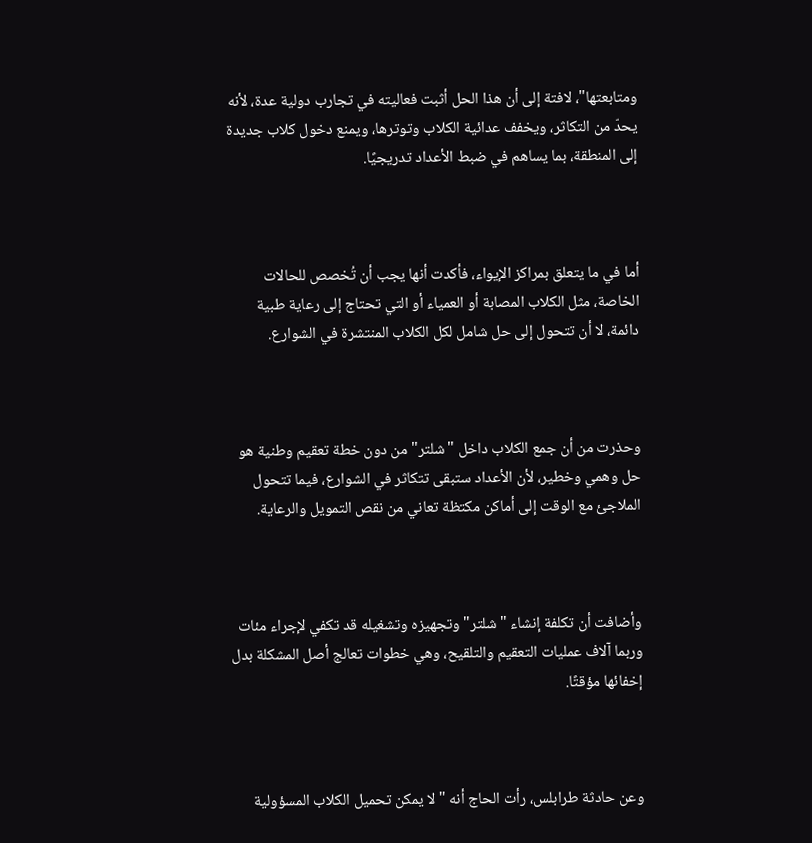ومتابعتها"، لافتة إلى أن هذا الحل أثبت فعاليته في تجارب دولية عدة، لأنه يحدّ من التكاثر، ويخفف عدائية الكلاب وتوترها، ويمنع دخول كلاب جديدة إلى المنطقة، بما يساهم في ضبط الأعداد تدريجيًا.



أما في ما يتعلق بمراكز الإيواء، فأكدت أنها يجب أن تُخصص للحالات الخاصة، مثل الكلاب المصابة أو العمياء أو التي تحتاج إلى رعاية طبية دائمة، لا أن تتحول إلى حل شامل لكل الكلاب المنتشرة في الشوارع.



وحذرت من أن جمع الكلاب داخل "شلتر" من دون خطة تعقيم وطنية هو حل وهمي وخطير، لأن الأعداد ستبقى تتكاثر في الشوارع، فيما تتحول الملاجئ مع الوقت إلى أماكن مكتظة تعاني من نقص التمويل والرعاية.



وأضافت أن تكلفة إنشاء "شلتر" وتجهيزه وتشغيله قد تكفي لإجراء مئات وربما آلاف عمليات التعقيم والتلقيح، وهي خطوات تعالج أصل المشكلة بدل إخفائها مؤقتًا.



وعن حادثة طرابلس، رأت الحاج أنه "لا يمكن تحميل الكلاب المسؤولية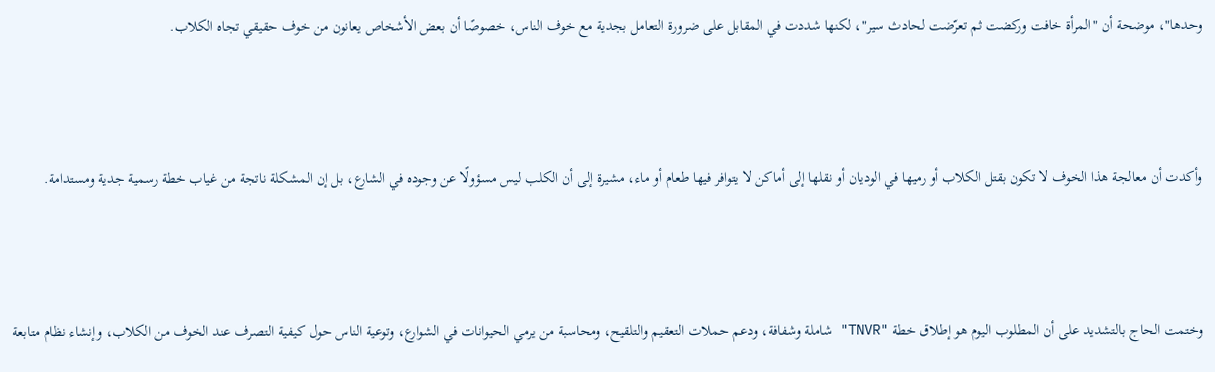وحدها"، موضحة أن "المرأة خافت وركضت ثم تعرّضت لحادث سير"، لكنها شددت في المقابل على ضرورة التعامل بجدية مع خوف الناس، خصوصًا أن بعض الأشخاص يعانون من خوف حقيقي تجاه الكلاب.



وأكدت أن معالجة هذا الخوف لا تكون بقتل الكلاب أو رميها في الوديان أو نقلها إلى أماكن لا يتوافر فيها طعام أو ماء، مشيرة إلى أن الكلب ليس مسؤولًا عن وجوده في الشارع، بل إن المشكلة ناتجة من غياب خطة رسمية جدية ومستدامة.



وختمت الحاج بالتشديد على أن المطلوب اليوم هو إطلاق خطة "TNVR" شاملة وشفافة، ودعم حملات التعقيم والتلقيح، ومحاسبة من يرمي الحيوانات في الشوارع، وتوعية الناس حول كيفية التصرف عند الخوف من الكلاب، وإنشاء نظام متابعة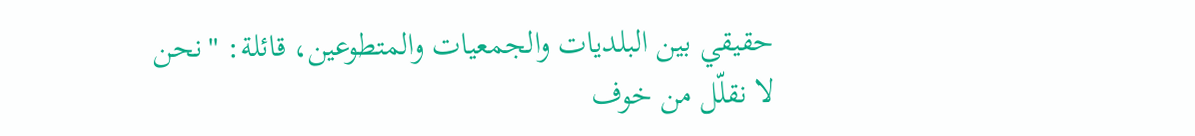حقيقي بين البلديات والجمعيات والمتطوعين، قائلة: "نحن لا نقلّل من خوف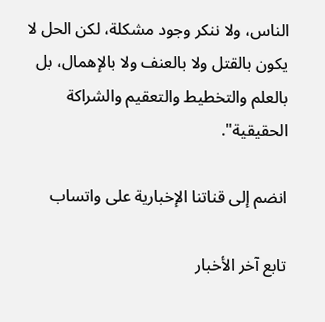الناس، ولا ننكر وجود مشكلة، لكن الحل لا يكون بالقتل ولا بالعنف ولا بالإهمال، بل بالعلم والتخطيط والتعقيم والشراكة الحقيقية".

انضم إلى قناتنا الإخبارية على واتساب

تابع آخر الأخبار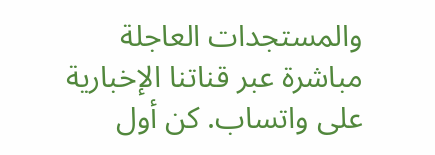والمستجدات العاجلة مباشرة عبر قناتنا الإخبارية على واتساب. كن أول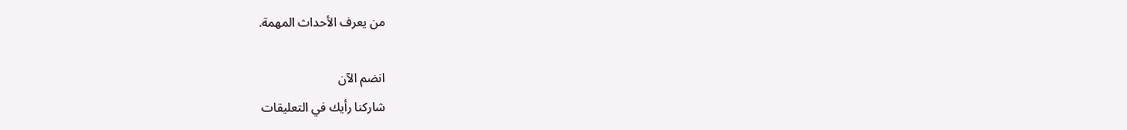من يعرف الأحداث المهمة.

انضم الآن
شاركنا رأيك في التعليقات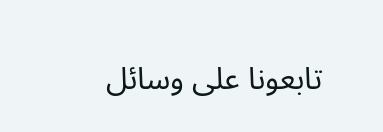تابعونا على وسائل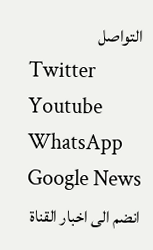التواصل
Twitter Youtube WhatsApp Google News
انضم الى اخبار القناة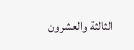الثالثة والعشرون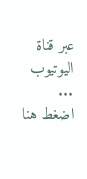عبر قناة اليوتيوب ...
اضغط هنا